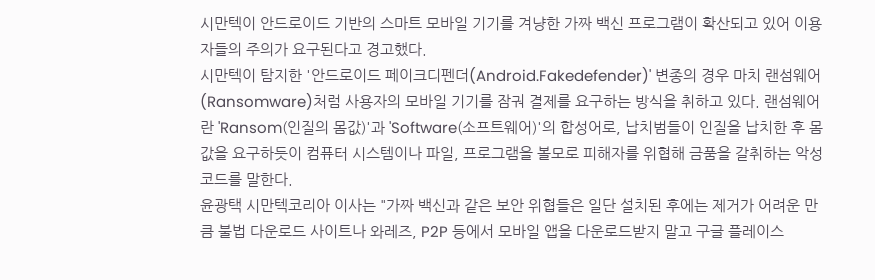시만텍이 안드로이드 기반의 스마트 모바일 기기를 겨냥한 가짜 백신 프로그램이 확산되고 있어 이용자들의 주의가 요구된다고 경고했다.
시만텍이 탐지한 '안드로이드 페이크디펜더(Android.Fakedefender)' 변종의 경우 마치 랜섬웨어(Ransomware)처럼 사용자의 모바일 기기를 잠궈 결제를 요구하는 방식을 취하고 있다. 랜섬웨어란 'Ransom(인질의 몸값)'과 'Software(소프트웨어)'의 합성어로, 납치범들이 인질을 납치한 후 몸값을 요구하듯이 컴퓨터 시스템이나 파일, 프로그램을 볼모로 피해자를 위협해 금품을 갈취하는 악성코드를 말한다.
윤광택 시만텍코리아 이사는 "가짜 백신과 같은 보안 위협들은 일단 설치된 후에는 제거가 어려운 만큼 불법 다운로드 사이트나 와레즈, P2P 등에서 모바일 앱을 다운로드받지 말고 구글 플레이스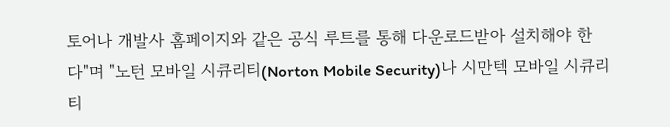토어나 개발사 홈페이지와 같은 공식 루트를 통해 다운로드받아 설치해야 한다"며 "노턴 모바일 시큐리티(Norton Mobile Security)나 시만텍 모바일 시큐리티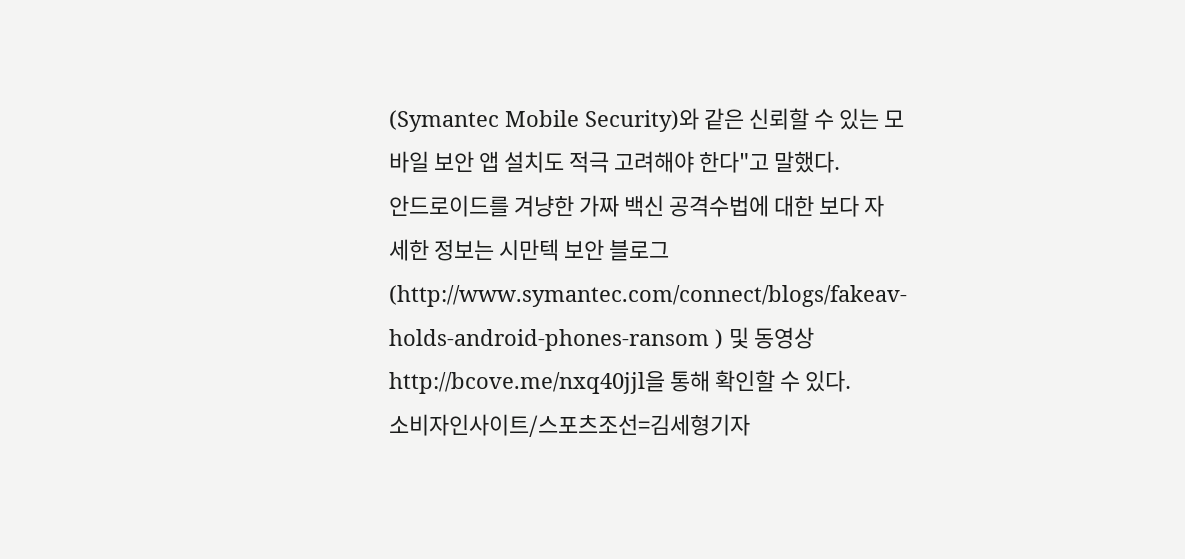(Symantec Mobile Security)와 같은 신뢰할 수 있는 모바일 보안 앱 설치도 적극 고려해야 한다"고 말했다.
안드로이드를 겨냥한 가짜 백신 공격수법에 대한 보다 자세한 정보는 시만텍 보안 블로그(http://www.symantec.com/connect/blogs/fakeav-holds-android-phones-ransom ) 및 동영상http://bcove.me/nxq40jjl을 통해 확인할 수 있다.
소비자인사이트/스포츠조선=김세형기자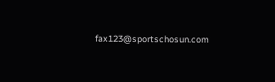fax123@sportschosun.com